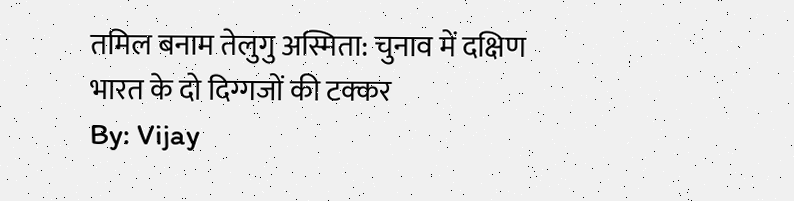तमिल बनाम तेलुगु अस्मिता: चुनाव में दक्षिण भारत के दो दिग्गजों की टक्कर
By: Vijay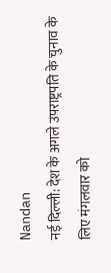Nandan
नई दिल्ली: देश के अगले उपराष्ट्रपति के चुनाव के लिए मंगलवार को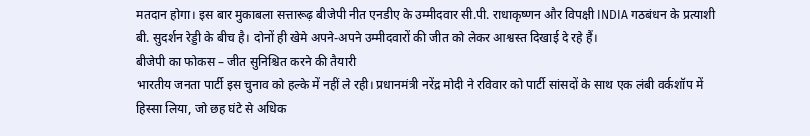मतदान होगा। इस बार मुकाबला सत्तारूढ़ बीजेपी नीत एनडीए के उम्मीदवार सी.पी. राधाकृष्णन और विपक्षी INDIA गठबंधन के प्रत्याशी बी. सुदर्शन रेड्डी के बीच है। दोनों ही खेमे अपने-अपने उम्मीदवारों की जीत को लेकर आश्वस्त दिखाई दे रहे हैं।
बीजेपी का फोकस – जीत सुनिश्चित करने की तैयारी
भारतीय जनता पार्टी इस चुनाव को हल्के में नहीं ले रही। प्रधानमंत्री नरेंद्र मोदी ने रविवार को पार्टी सांसदों के साथ एक लंबी वर्कशॉप में हिस्सा लिया, जो छह घंटे से अधिक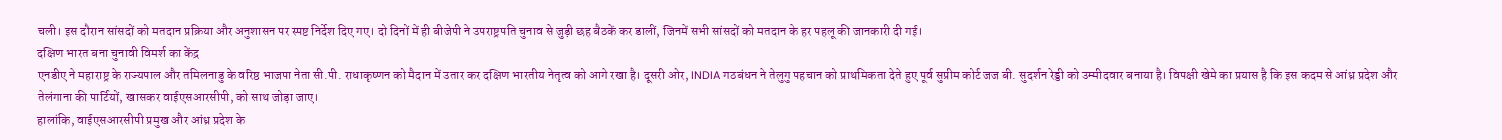चली। इस दौरान सांसदों को मतदान प्रक्रिया और अनुशासन पर स्पष्ट निर्देश दिए गए। दो दिनों में ही बीजेपी ने उपराष्ट्रपति चुनाव से जुड़ी छह बैठकें कर डालीं, जिनमें सभी सांसदों को मतदान के हर पहलू की जानकारी दी गई।
दक्षिण भारत बना चुनावी विमर्श का केंद्र
एनडीए ने महाराष्ट्र के राज्यपाल और तमिलनाडु के वरिष्ठ भाजपा नेता सी.पी. राधाकृष्णन को मैदान में उतार कर दक्षिण भारतीय नेतृत्व को आगे रखा है। दूसरी ओर, INDIA गठबंधन ने तेलुगु पहचान को प्राथमिकता देते हुए पूर्व सुप्रीम कोर्ट जज बी. सुदर्शन रेड्डी को उम्मीदवार बनाया है। विपक्षी खेमे का प्रयास है कि इस कदम से आंध्र प्रदेश और तेलंगाना की पार्टियों, खासकर वाईएसआरसीपी, को साथ जोड़ा जाए।
हालांकि, वाईएसआरसीपी प्रमुख और आंध्र प्रदेश के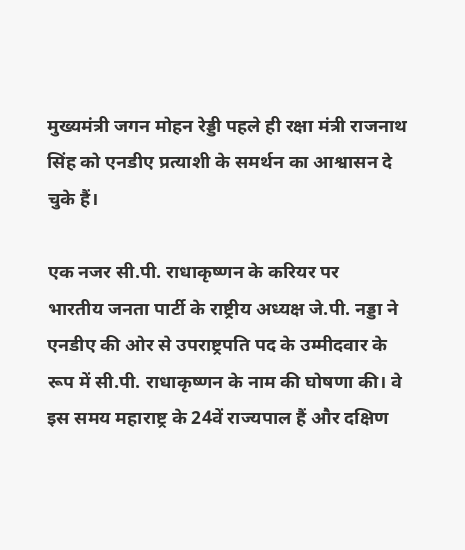मुख्यमंत्री जगन मोहन रेड्डी पहले ही रक्षा मंत्री राजनाथ सिंह को एनडीए प्रत्याशी के समर्थन का आश्वासन दे चुके हैं।

एक नजर सी.पी. राधाकृष्णन के करियर पर
भारतीय जनता पार्टी के राष्ट्रीय अध्यक्ष जे.पी. नड्डा ने एनडीए की ओर से उपराष्ट्रपति पद के उम्मीदवार के रूप में सी.पी. राधाकृष्णन के नाम की घोषणा की। वे इस समय महाराष्ट्र के 24वें राज्यपाल हैं और दक्षिण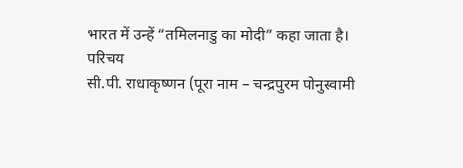भारत में उन्हें “तमिलनाडु का मोदी” कहा जाता है।
परिचय
सी.पी. राधाकृष्णन (पूरा नाम – चन्द्रपुरम पोनुस्वामी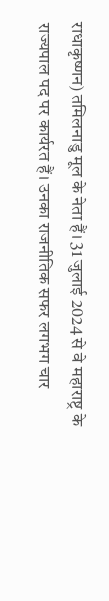राधाकृष्णन) तमिलनाडु मूल के नेता हैं। 31 जुलाई 2024 से वे महाराष्ट्र के राज्यपाल पद पर कार्यरत हैं। उनका राजनीतिक सफर लगभग चार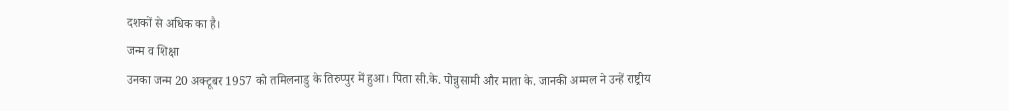दशकों से अधिक का है।
जन्म व शिक्षा
उनका जन्म 20 अक्टूबर 1957 को तमिलनाडु के तिरुप्पुर में हुआ। पिता सी.के. पोन्नुसामी और माता के. जानकी अम्मल ने उन्हें राष्ट्रीय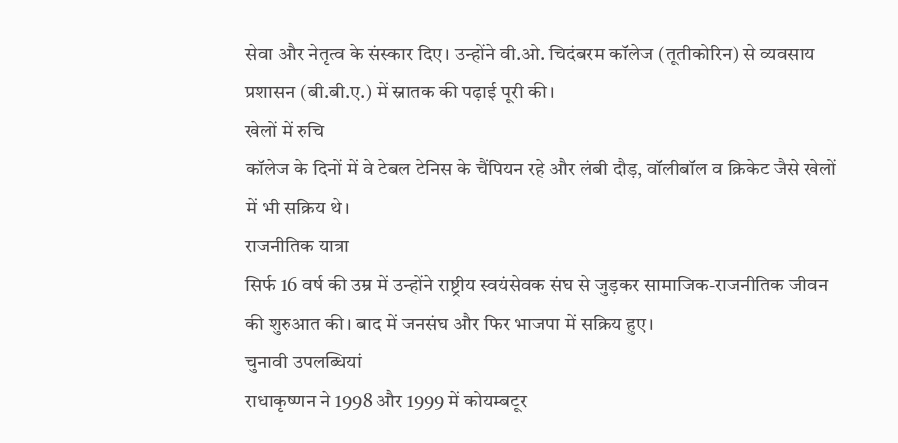सेवा और नेतृत्व के संस्कार दिए। उन्होंने वी.ओ. चिदंबरम कॉलेज (तूतीकोरिन) से व्यवसाय प्रशासन (बी.बी.ए.) में स्नातक की पढ़ाई पूरी की।
खेलों में रुचि
कॉलेज के दिनों में वे टेबल टेनिस के चैंपियन रहे और लंबी दौड़, वॉलीबॉल व क्रिकेट जैसे खेलों में भी सक्रिय थे।
राजनीतिक यात्रा
सिर्फ 16 वर्ष की उम्र में उन्होंने राष्ट्रीय स्वयंसेवक संघ से जुड़कर सामाजिक-राजनीतिक जीवन की शुरुआत की। बाद में जनसंघ और फिर भाजपा में सक्रिय हुए।
चुनावी उपलब्धियां
राधाकृष्णन ने 1998 और 1999 में कोयम्बटूर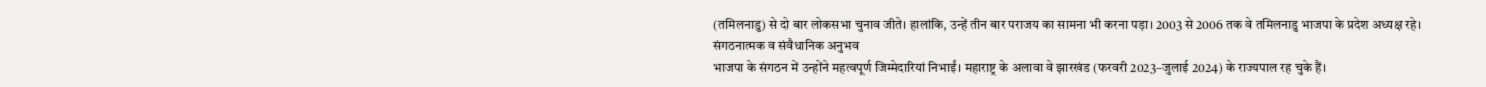(तमिलनाडु) से दो बार लोकसभा चुनाव जीते। हालांकि, उन्हें तीन बार पराजय का सामना भी करना पड़ा। 2003 से 2006 तक वे तमिलनाडु भाजपा के प्रदेश अध्यक्ष रहे।
संगठनात्मक व संवैधानिक अनुभव
भाजपा के संगठन में उन्होंने महत्वपूर्ण जिम्मेदारियां निभाईं। महाराष्ट्र के अलावा वे झारखंड (फरवरी 2023–जुलाई 2024) के राज्यपाल रह चुके हैं।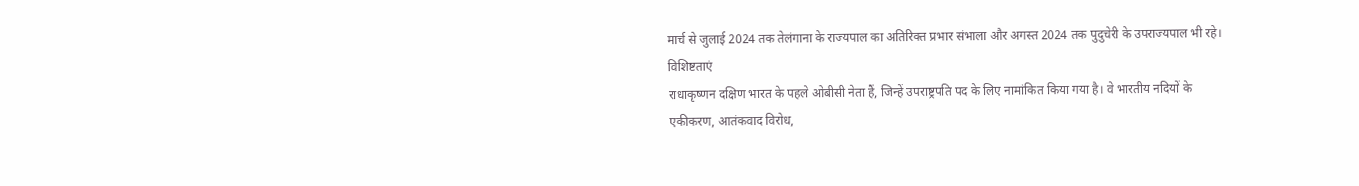मार्च से जुलाई 2024 तक तेलंगाना के राज्यपाल का अतिरिक्त प्रभार संभाला और अगस्त 2024 तक पुदुचेरी के उपराज्यपाल भी रहे।
विशिष्टताएं
राधाकृष्णन दक्षिण भारत के पहले ओबीसी नेता हैं, जिन्हें उपराष्ट्रपति पद के लिए नामांकित किया गया है। वे भारतीय नदियों के एकीकरण, आतंकवाद विरोध,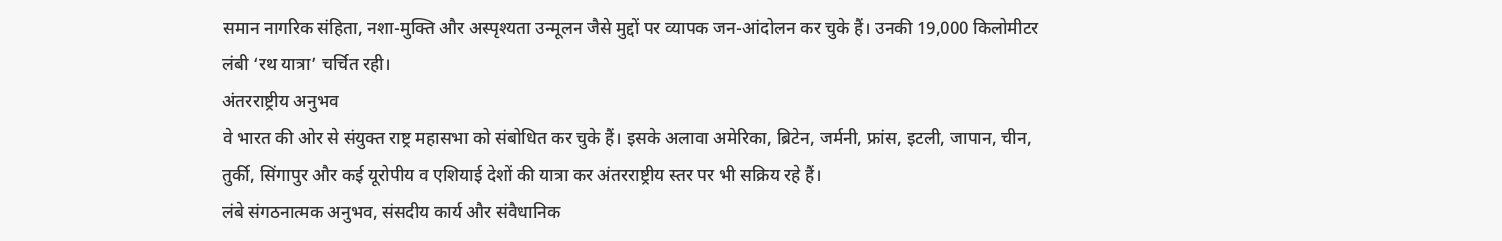समान नागरिक संहिता, नशा-मुक्ति और अस्पृश्यता उन्मूलन जैसे मुद्दों पर व्यापक जन-आंदोलन कर चुके हैं। उनकी 19,000 किलोमीटर लंबी ‘रथ यात्रा’ चर्चित रही।
अंतरराष्ट्रीय अनुभव
वे भारत की ओर से संयुक्त राष्ट्र महासभा को संबोधित कर चुके हैं। इसके अलावा अमेरिका, ब्रिटेन, जर्मनी, फ्रांस, इटली, जापान, चीन, तुर्की, सिंगापुर और कई यूरोपीय व एशियाई देशों की यात्रा कर अंतरराष्ट्रीय स्तर पर भी सक्रिय रहे हैं।
लंबे संगठनात्मक अनुभव, संसदीय कार्य और संवैधानिक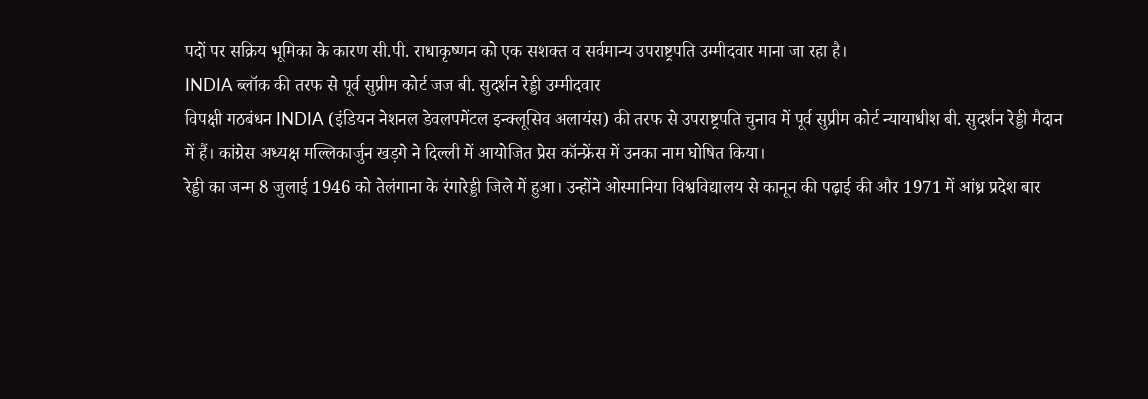पदों पर सक्रिय भूमिका के कारण सी.पी. राधाकृष्णन को एक सशक्त व सर्वमान्य उपराष्ट्रपति उम्मीदवार माना जा रहा है।
INDIA ब्लॉक की तरफ से पूर्व सुप्रीम कोर्ट जज बी. सुदर्शन रेड्डी उम्मीदवार
विपक्षी गठबंधन INDIA (इंडियन नेशनल डेवलपमेंटल इन्क्लूसिव अलायंस) की तरफ से उपराष्ट्रपति चुनाव में पूर्व सुप्रीम कोर्ट न्यायाधीश बी. सुदर्शन रेड्डी मैदान में हैं। कांग्रेस अध्यक्ष मल्लिकार्जुन खड़गे ने दिल्ली में आयोजित प्रेस कॉन्फ्रेंस में उनका नाम घोषित किया।
रेड्डी का जन्म 8 जुलाई 1946 को तेलंगाना के रंगारेड्डी जिले में हुआ। उन्होंने ओस्मानिया विश्वविद्यालय से कानून की पढ़ाई की और 1971 में आंध्र प्रदेश बार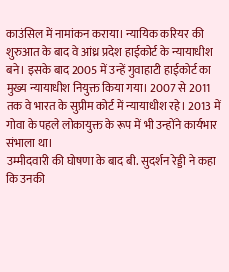काउंसिल में नामांकन कराया। न्यायिक करियर की शुरुआत के बाद वे आंध्र प्रदेश हाईकोर्ट के न्यायाधीश बने। इसके बाद 2005 में उन्हें गुवाहाटी हाईकोर्ट का मुख्य न्यायाधीश नियुक्त किया गया। 2007 से 2011 तक वे भारत के सुप्रीम कोर्ट में न्यायाधीश रहे। 2013 में गोवा के पहले लोकायुक्त के रूप में भी उन्होंने कार्यभार संभाला था।
उम्मीदवारी की घोषणा के बाद बी. सुदर्शन रेड्डी ने कहा कि उनकी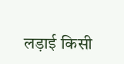लड़ाई किसी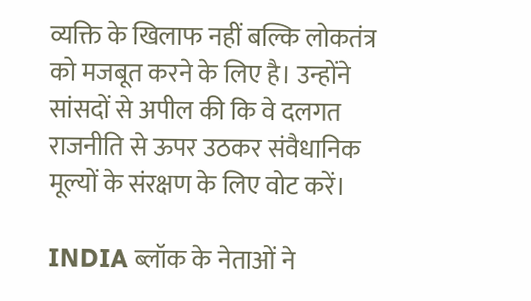व्यक्ति के खिलाफ नहीं बल्कि लोकतंत्र को मजबूत करने के लिए है। उन्होंने सांसदों से अपील की कि वे दलगत राजनीति से ऊपर उठकर संवैधानिक मूल्यों के संरक्षण के लिए वोट करें।

INDIA ब्लॉक के नेताओं ने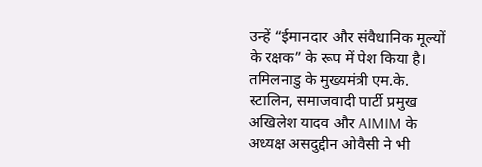उन्हें “ईमानदार और संवैधानिक मूल्यों के रक्षक” के रूप में पेश किया है। तमिलनाडु के मुख्यमंत्री एम.के. स्टालिन, समाजवादी पार्टी प्रमुख अखिलेश यादव और AIMIM के अध्यक्ष असदुद्दीन ओवैसी ने भी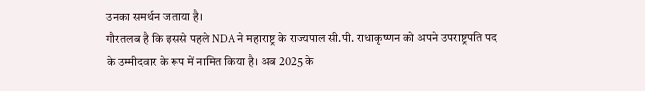उनका समर्थन जताया है।
गौरतलब है कि इससे पहले NDA ने महाराष्ट्र के राज्यपाल सी.पी. राधाकृष्णन को अपने उपराष्ट्रपति पद के उम्मीदवार के रूप में नामित किया है। अब 2025 के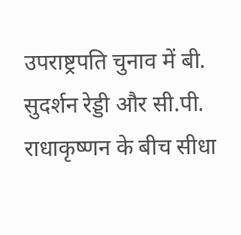उपराष्ट्रपति चुनाव में बी. सुदर्शन रेड्डी और सी.पी. राधाकृष्णन के बीच सीधा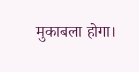मुकाबला होगा।